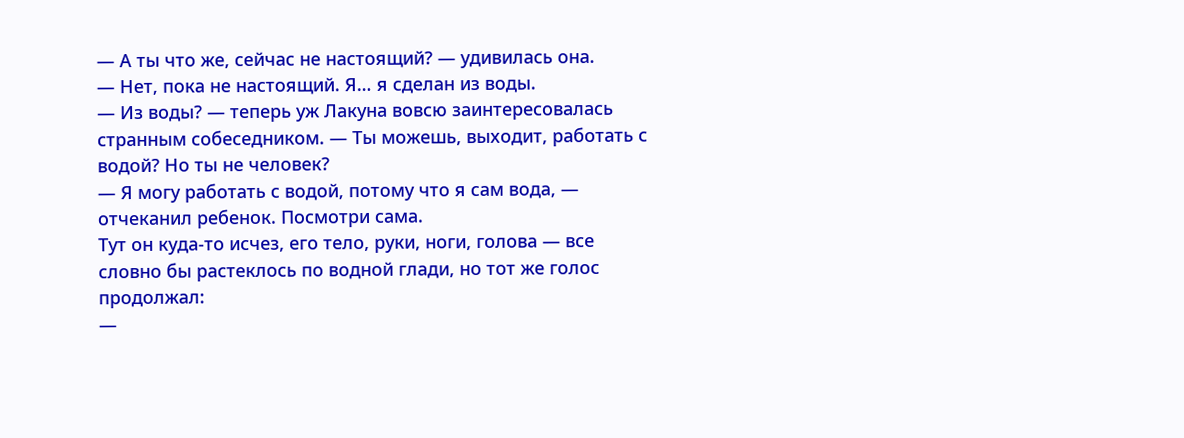— А ты что же, сейчас не настоящий? — удивилась она.
— Нет, пока не настоящий. Я… я сделан из воды.
— Из воды? — теперь уж Лакуна вовсю заинтересовалась странным собеседником. — Ты можешь, выходит, работать с водой? Но ты не человек?
— Я могу работать с водой, потому что я сам вода, — отчеканил ребенок. Посмотри сама.
Тут он куда-то исчез, его тело, руки, ноги, голова — все словно бы растеклось по водной глади, но тот же голос продолжал:
—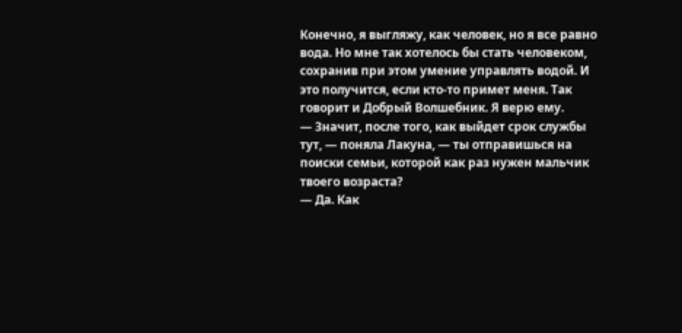Конечно, я выгляжу, как человек, но я все равно вода. Но мне так хотелось бы стать человеком, сохранив при этом умение управлять водой. И это получится, если кто-то примет меня. Так говорит и Добрый Волшебник. Я верю ему.
— Значит, после того, как выйдет срок службы тут, — поняла Лакуна, — ты отправишься на поиски семьи, которой как раз нужен мальчик твоего возраста?
— Да. Как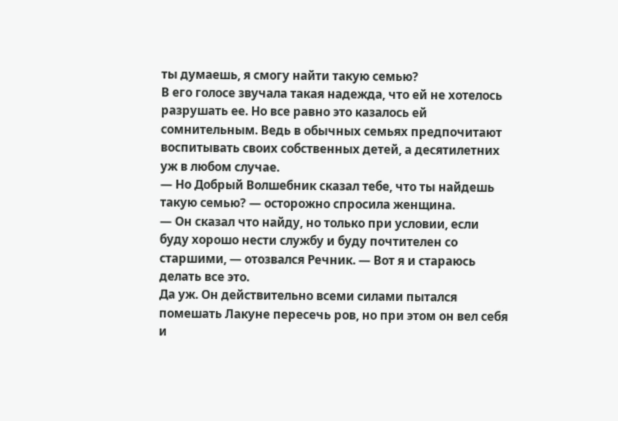ты думаешь, я смогу найти такую семью?
В его голосе звучала такая надежда, что ей не хотелось разрушать ее. Но все равно это казалось ей сомнительным. Ведь в обычных семьях предпочитают воспитывать своих собственных детей, а десятилетних уж в любом случае.
— Но Добрый Волшебник сказал тебе, что ты найдешь такую семью? — осторожно спросила женщина.
— Он сказал что найду, но только при условии, если буду хорошо нести службу и буду почтителен со старшими, — отозвался Речник. — Вот я и стараюсь делать все это.
Да уж. Он действительно всеми силами пытался помешать Лакуне пересечь ров, но при этом он вел себя и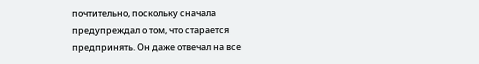почтительно, поскольку сначала предупреждал о том, что старается предпринять. Он даже отвечал на все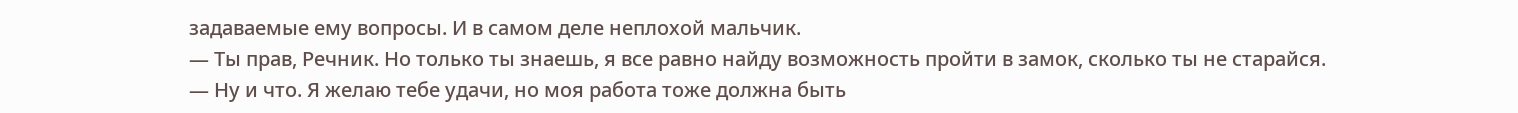задаваемые ему вопросы. И в самом деле неплохой мальчик.
— Ты прав, Речник. Но только ты знаешь, я все равно найду возможность пройти в замок, сколько ты не старайся.
— Ну и что. Я желаю тебе удачи, но моя работа тоже должна быть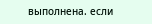выполнена. если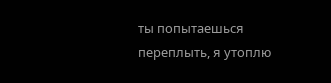ты попытаешься переплыть, я утоплю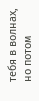тебя в волнах, но потом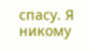спасу. Я никому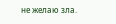не желаю зла.